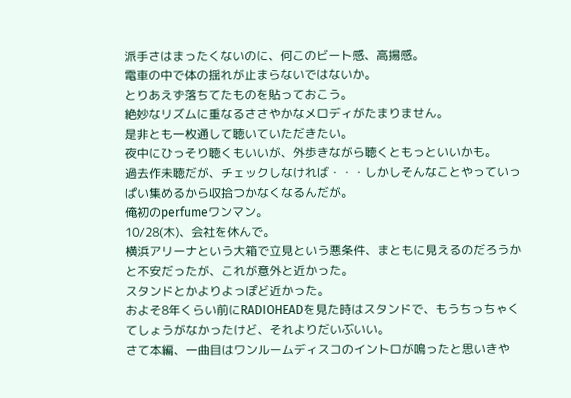派手さはまったくないのに、何このビート感、高揚感。
電車の中で体の揺れが止まらないではないか。
とりあえず落ちてたものを貼っておこう。
絶妙なリズムに重なるささやかなメロディがたまりません。
是非とも一枚通して聴いていただきたい。
夜中にひっそり聴くもいいが、外歩きながら聴くともっといいかも。
過去作未聴だが、チェックしなければ・・・しかしそんなことやっていっぱい集めるから収拾つかなくなるんだが。
俺初のperfumeワンマン。
10/28(木)、会社を休んで。
横浜アリーナという大箱で立見という悪条件、まともに見えるのだろうかと不安だったが、これが意外と近かった。
スタンドとかよりよっぽど近かった。
およそ8年くらい前にRADIOHEADを見た時はスタンドで、もうちっちゃくてしょうがなかったけど、それよりだいぶいい。
さて本編、一曲目はワンルームディスコのイントロが鳴ったと思いきや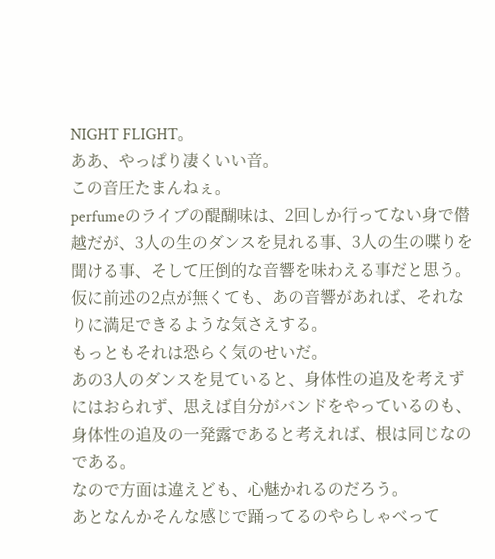NIGHT FLIGHT。
ああ、やっぱり凄くいい音。
この音圧たまんねぇ。
perfumeのライブの醍醐味は、2回しか行ってない身で僣越だが、3人の生のダンスを見れる事、3人の生の喋りを聞ける事、そして圧倒的な音響を味わえる事だと思う。
仮に前述の2点が無くても、あの音響があれば、それなりに満足できるような気さえする。
もっともそれは恐らく気のせいだ。
あの3人のダンスを見ていると、身体性の追及を考えずにはおられず、思えば自分がバンドをやっているのも、身体性の追及の一発露であると考えれば、根は同じなのである。
なので方面は違えども、心魅かれるのだろう。
あとなんかそんな感じで踊ってるのやらしゃべって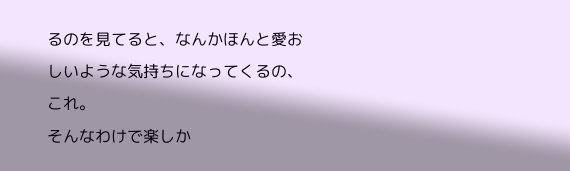るのを見てると、なんかほんと愛おしいような気持ちになってくるの、これ。
そんなわけで楽しか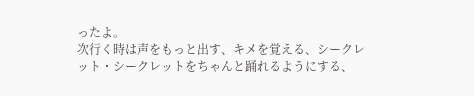ったよ。
次行く時は声をもっと出す、キメを覚える、シークレット・シークレットをちゃんと踊れるようにする、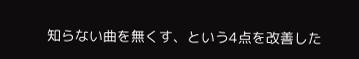知らない曲を無くす、という4点を改善した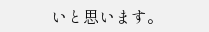いと思います。